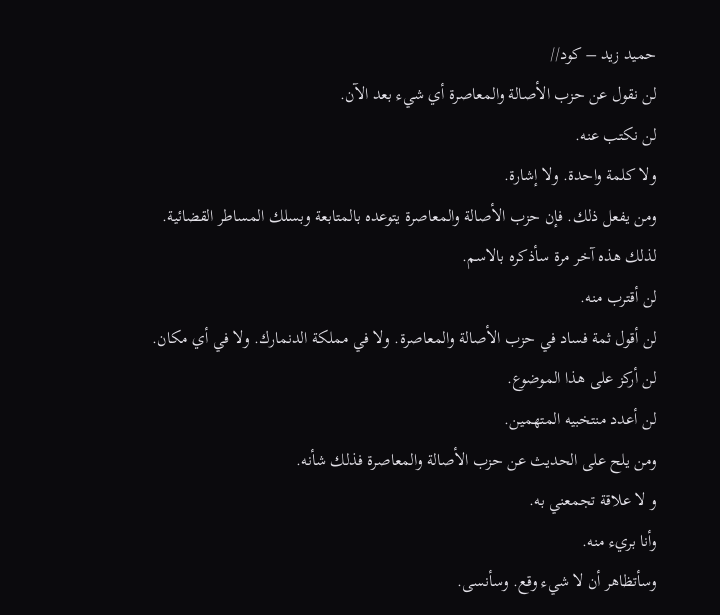حميد زيد – كود//
لن نقول عن حزب الأصالة والمعاصرة أي شيء بعد الآن.
لن نكتب عنه.
ولا كلمة واحدة. ولا إشارة.
ومن يفعل ذلك. فإن حزب الأصالة والمعاصرة يتوعده بالمتابعة وبسلك المساطر القضائية.
لذلك هذه آخر مرة سأذكره بالاسم.
لن أقترب منه.
لن أقول ثمة فساد في حزب الأصالة والمعاصرة. ولا في مملكة الدنمارك. ولا في أي مكان.
لن أركز على هذا الموضوع.
لن أعدد منتخبيه المتهمين.
ومن يلح على الحديث عن حزب الأصالة والمعاصرة فذلك شأنه.
و لا علاقة تجمعني به.
وأنا بريء منه.
وسأتظاهر أن لا شيء وقع. وسأنسى.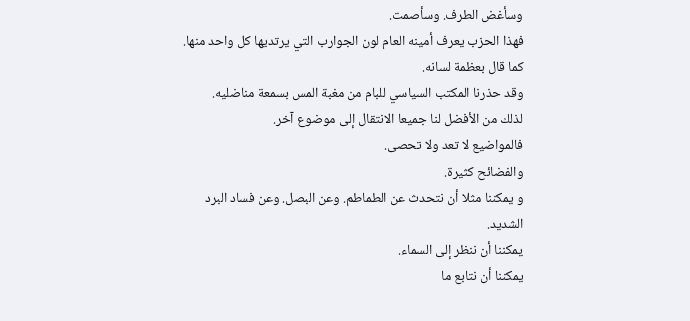وسأغض الطرف. وسأصمت.
فهذا الحزب يعرف أمينه العام لون الجوارب التي يرتديها كل واحد منها. كما قال بعظمة لسانه.
وقد حذرنا المكتب السياسي للبام من مغبة المس بسمعة مناضليه.
لذلك من الأفضل لنا جميعا الانتقال إلى موضوع آخر.
فالمواضيع لا تعد ولا تحصى.
والفضائح كثيرة.
و يمكننا مثلا أن نتحدث عن الطماطم. وعن البصل. وعن فساد البرد الشديد.
يمكننا أن ننظر إلى السماء.
يمكننا أن نتابع ما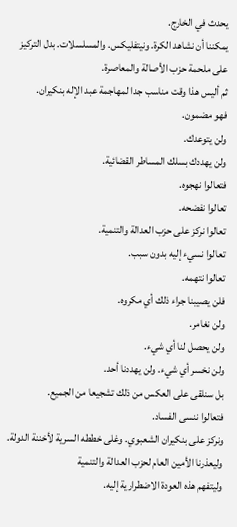يحدث في الخارج.
يمكننا أن نشاهد الكرة. ونيتفليكس. والمسلسلات. بدل التركيز على ملحمة حزب الأصالة والمعاصرة.
ثم أليس هذا وقت مناسب جدا لمهاجمة عبد الإله بنكيران.
فهو مضمون.
ولن يتوعدك.
ولن يهددك بسلك المساطر القضائية.
فتعالوا نهجوه.
تعالوا نفضحه.
تعالوا نركز على حزب العدالة والتنمية.
تعالوا نسيء إليه بدون سبب.
تعالوا نتهمه.
فلن يصيبنا جراء ذلك أي مكروه.
ولن نغامر.
ولن يحصل لنا أي شيء.
ولن نخسر أي شيء. ولن يهددنا أحد.
بل سنلقى على العكس من ذلك تشجيعا من الجميع.
فتعالوا ننسى الفساد.
ونركز على بنكيران الشعبوي. وغلى خططه السرية لأخننة الدولة.
وليعذرنا الأمين العام لحزب العدالة والتنمية
وليتفهم هذه العودة الاضطرارية إليه.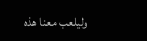وليلعب معنا هذه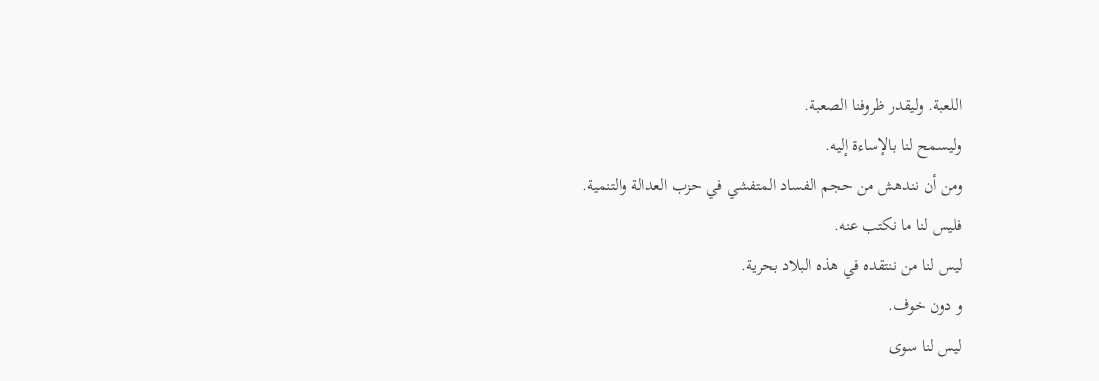اللعبة. وليقدر ظروفنا الصعبة.
وليسمح لنا بالإساءة إليه.
ومن أن نندهش من حجم الفساد المتفشي في حزب العدالة والتنمية.
فليس لنا ما نكتب عنه.
ليس لنا من ننتقده في هذه البلاد بحرية.
و دون خوف.
ليس لنا سوى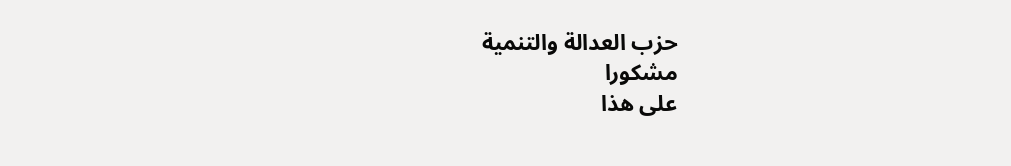حزب العدالة والتنمية
مشكورا
على هذا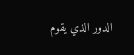الدور الذي يقوم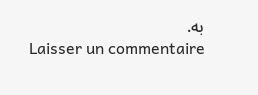به.
Laisser un commentaire